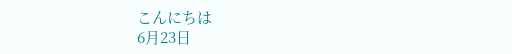こんにちは
6月23日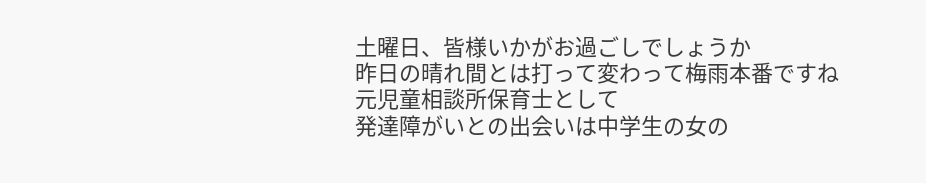土曜日、皆様いかがお過ごしでしょうか
昨日の晴れ間とは打って変わって梅雨本番ですね
元児童相談所保育士として
発達障がいとの出会いは中学生の女の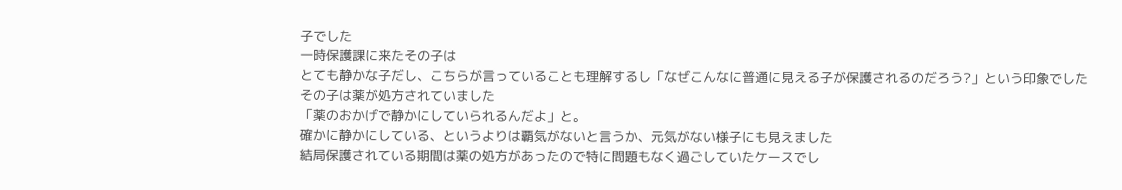子でした
一時保護課に来たその子は
とても静かな子だし、こちらが言っていることも理解するし「なぜこんなに普通に見える子が保護されるのだろう?」という印象でした
その子は薬が処方されていました
「薬のおかげで静かにしていられるんだよ」と。
確かに静かにしている、というよりは覇気がないと言うか、元気がない様子にも見えました
結局保護されている期間は薬の処方があったので特に問題もなく過ごしていたケースでし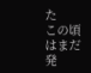た
この頃はまだ発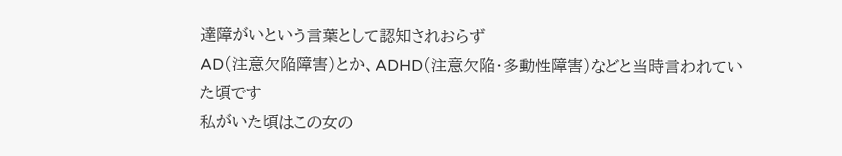達障がいという言葉として認知されおらず
AD(注意欠陥障害)とか、ADHD(注意欠陥・多動性障害)などと当時言われていた頃です
私がいた頃はこの女の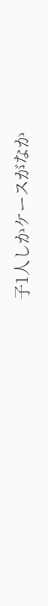子1人しかケースがなか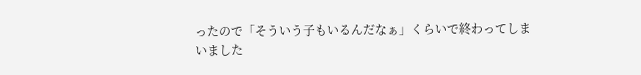ったので「そういう子もいるんだなぁ」くらいで終わってしまいました